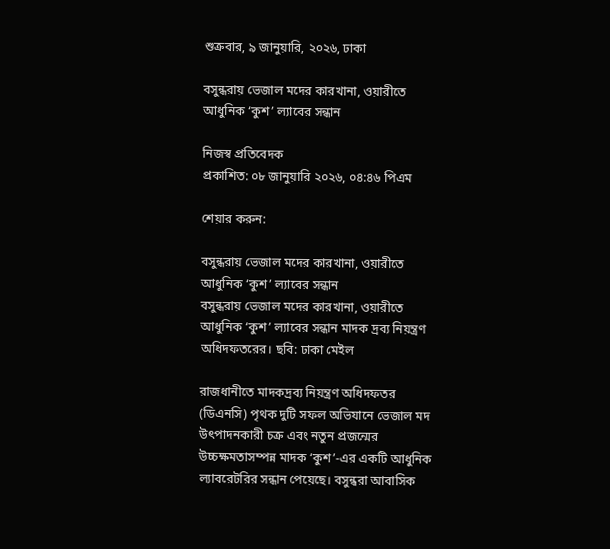শুক্রবার, ৯ জানুয়ারি, ২০২৬, ঢাকা

বসুন্ধরায় ভেজাল মদের কারখানা, ওয়ারীতে আধুনিক ‘কুশ’ ল্যাবের সন্ধান

নিজস্ব প্রতিবেদক
প্রকাশিত: ০৮ জানুয়ারি ২০২৬, ০৪:৪৬ পিএম

শেয়ার করুন:

বসুন্ধরায় ভেজাল মদের কারখানা, ওয়ারীতে আধুনিক ‘কুশ’ ল্যাবের সন্ধান
বসুন্ধরায় ভেজাল মদের কারখানা, ওয়ারীতে আধুনিক ‘কুশ’ ল্যাবের সন্ধান মাদক দ্রব্য নিয়ন্ত্রণ অধিদফতরের। ছবি: ঢাকা মেইল

রাজধানীতে মাদকদ্রব্য নিয়ন্ত্রণ অধিদফতর (ডিএনসি) পৃথক দুটি সফল অভিযানে ভেজাল মদ উৎপাদনকারী চক্র এবং নতুন প্রজন্মের উচ্চক্ষমতাসম্পন্ন মাদক ‘কুশ’-এর একটি আধুনিক ল্যাবরেটরির সন্ধান পেয়েছে। বসুন্ধরা আবাসিক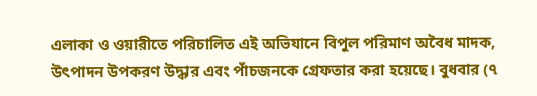এলাকা ও ওয়ারীতে পরিচালিত এই অভিযানে বিপুল পরিমাণ অবৈধ মাদক, উৎপাদন উপকরণ উদ্ধার এবং পাঁচজনকে গ্রেফতার করা হয়েছে। বুধবার (৭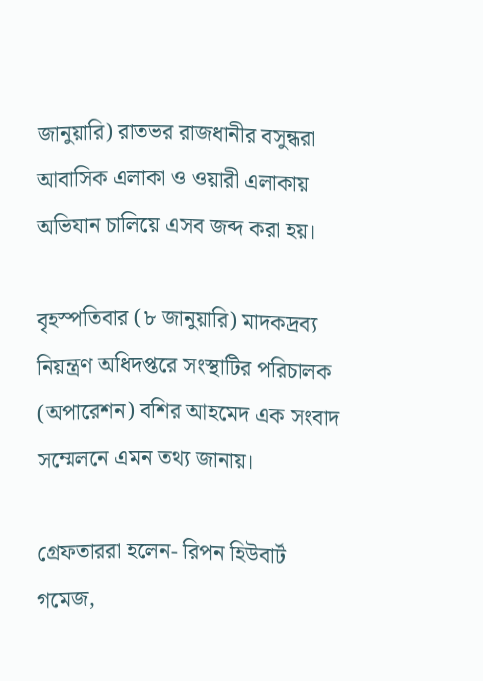জানুয়ারি) রাতভর রাজধানীর বসুন্ধরা আবাসিক এলাকা ও ওয়ারী এলাকায় অভিযান চালিয়ে এসব জব্দ করা হয়।

বৃহস্পতিবার (৮ জানুয়ারি) মাদকদ্রব্য নিয়ন্ত্রণ অধিদপ্তরে সংস্থাটির পরিচালক (অপারেশন) বশির আহমেদ এক সংবাদ সম্মেলনে এমন তথ্য জানায়।

গ্রেফতাররা হলেন- রিপন হিউবার্ট গমেজ,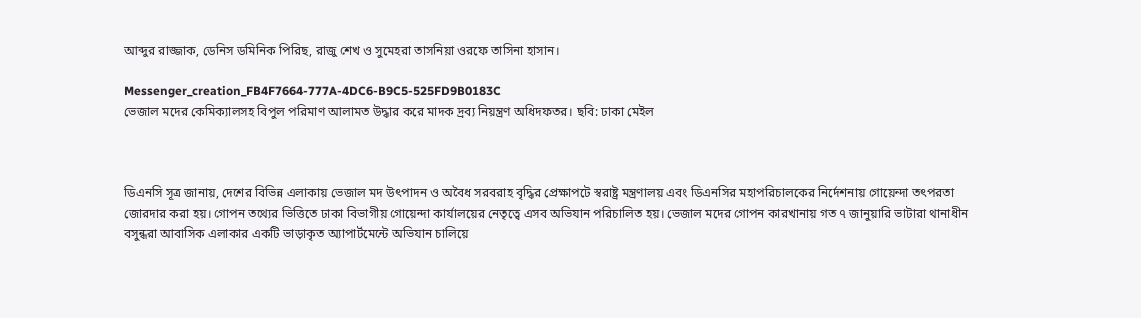আব্দুর রাজ্জাক, ডেনিস ডমিনিক পিরিছ, রাজু শেখ ও সুমেহরা তাসনিয়া ওরফে তাসিনা হাসান।

Messenger_creation_FB4F7664-777A-4DC6-B9C5-525FD9B0183C
ভেজাল মদের কেমিক্যালসহ বিপুল পরিমাণ আলামত উদ্ধার করে মাদক দ্রব্য নিয়ন্ত্রণ অধিদফতর। ছবি: ঢাকা মেইল



ডিএনসি সূত্র জানায়, দেশের বিভিন্ন এলাকায় ভেজাল মদ উৎপাদন ও অবৈধ সরবরাহ বৃদ্ধির প্রেক্ষাপটে স্বরাষ্ট্র মন্ত্রণালয় এবং ডিএনসির মহাপরিচালকের নির্দেশনায় গোয়েন্দা তৎপরতা জোরদার করা হয়। গোপন তথ্যের ভিত্তিতে ঢাকা বিভাগীয় গোয়েন্দা কার্যালয়ের নেতৃত্বে এসব অভিযান পরিচালিত হয়। ভেজাল মদের গোপন কারখানায় গত ৭ জানুয়ারি ভাটারা থানাধীন বসুন্ধরা আবাসিক এলাকার একটি ভাড়াকৃত অ্যাপার্টমেন্টে অভিযান চালিয়ে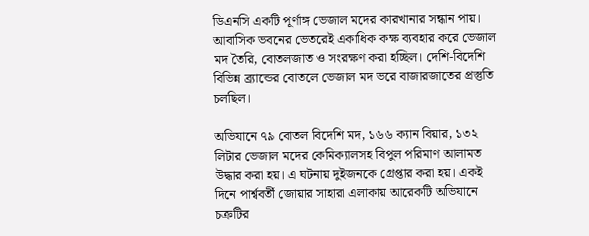ডিএনসি একটি পূর্ণাঙ্গ ভেজাল মদের কারখানার সন্ধান পায়। আবাসিক ভবনের ভেতরেই একাধিক কক্ষ ব্যবহার করে ভেজাল মদ তৈরি, বোতলজাত ও সংরক্ষণ করা হচ্ছিল। দেশি-বিদেশি বিভিন্ন ব্র্যান্ডের বোতলে ভেজাল মদ ভরে বাজারজাতের প্রস্তুতি চলছিল।

অভিযানে ৭৯ বোতল বিদেশি মদ, ১৬৬ ক্যান বিয়ার, ১৩২ লিটার ভেজাল মদের কেমিক্যালসহ বিপুল পরিমাণ আলামত উদ্ধার করা হয়। এ ঘটনায় দুইজনকে গ্রেপ্তার করা হয়। একই দিনে পার্শ্ববর্তী জোয়ার সাহারা এলাকায় আরেকটি অভিযানে চক্রটির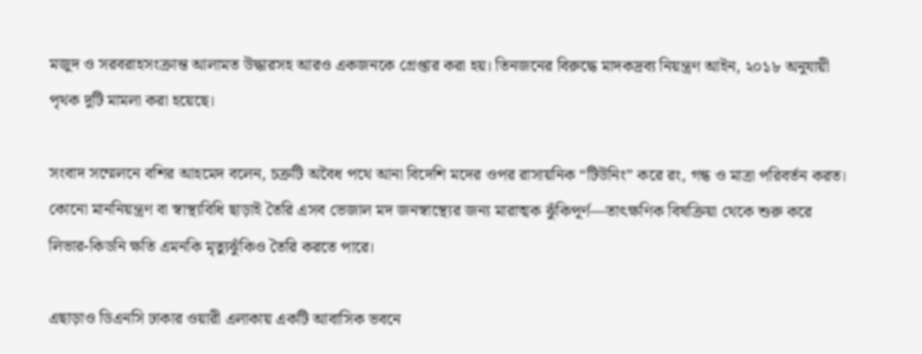মজুদ ও সরবরাহসংক্রান্ত আলামত উদ্ধারসহ আরও একজনকে গ্রেপ্তার করা হয়। তিনজনের বিরুদ্ধে মাদকদ্রব্য নিয়ন্ত্রণ আইন, ২০১৮ অনুযায়ী পৃথক দুটি মামলা করা হয়েছে।

সংবাদ সম্মেলনে বশির আহমেদ বলেন, চক্রটি অবৈধ পথে আনা বিদেশি মদের ওপর রাসায়নিক “টিউনিং” করে রং, গন্ধ ও মাত্রা পরিবর্তন করত। কোনো মাননিয়ন্ত্রণ বা স্বাস্থ্যবিধি ছাড়াই তৈরি এসব ভেজাল মদ জনস্বাস্থ্যের জন্য মারাত্মক ঝুঁকিপূর্ণ—তাৎক্ষণিক বিষক্রিয়া থেকে শুরু করে লিভার-কিডনি ক্ষতি এমনকি মৃত্যুঝুঁকিও তৈরি করতে পারে।

এছাড়াও ডিএনসি ঢাকার ওয়ারী এলাকায় একটি আবাসিক ভবনে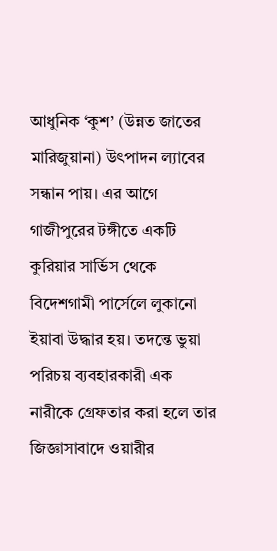আধুনিক ‘কুশ’ (উন্নত জাতের মারিজুয়ানা) উৎপাদন ল্যাবের সন্ধান পায়। এর আগে গাজীপুরের টঙ্গীতে একটি কুরিয়ার সার্ভিস থেকে বিদেশগামী পার্সেলে লুকানো ইয়াবা উদ্ধার হয়। তদন্তে ভুয়া পরিচয় ব্যবহারকারী এক নারীকে গ্রেফতার করা হলে তার জিজ্ঞাসাবাদে ওয়ারীর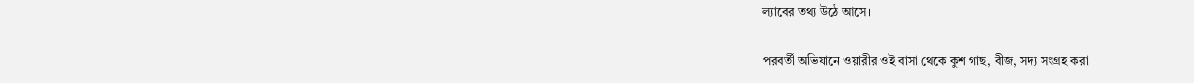ল্যাবের তথ্য উঠে আসে।

পরবর্তী অভিযানে ওয়ারীর ওই বাসা থেকে কুশ গাছ, বীজ, সদ্য সংগ্রহ করা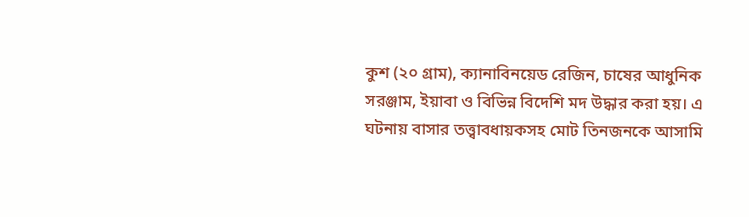কুশ (২০ গ্রাম), ক্যানাবিনয়েড রেজিন, চাষের আধুনিক সরঞ্জাম, ইয়াবা ও বিভিন্ন বিদেশি মদ উদ্ধার করা হয়। এ ঘটনায় বাসার তত্ত্বাবধায়কসহ মোট তিনজনকে আসামি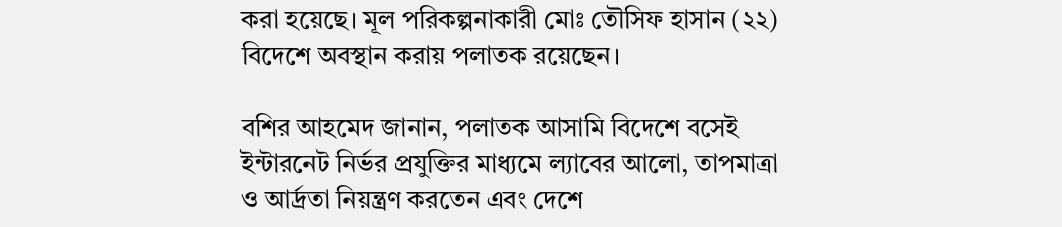করা হয়েছে। মূল পরিকল্পনাকারী মোঃ তৌসিফ হাসান (২২) বিদেশে অবস্থান করায় পলাতক রয়েছেন।

বশির আহমেদ জানান, পলাতক আসামি বিদেশে বসেই ইন্টারনেট নির্ভর প্রযুক্তির মাধ্যমে ল্যাবের আলো, তাপমাত্রা ও আর্দ্রতা নিয়ন্ত্রণ করতেন এবং দেশে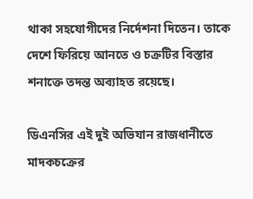থাকা সহযোগীদের নির্দেশনা দিতেন। তাকে দেশে ফিরিয়ে আনতে ও চক্রটির বিস্তার শনাক্তে তদন্ত অব্যাহত রয়েছে।

ডিএনসির এই দুই অভিযান রাজধানীতে মাদকচক্রের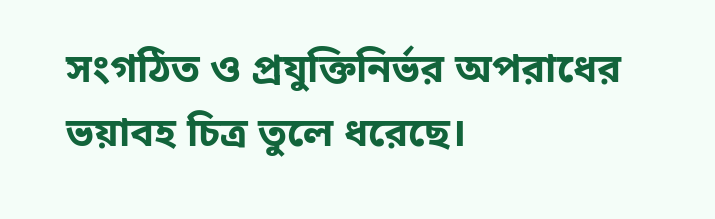সংগঠিত ও প্রযুক্তিনির্ভর অপরাধের ভয়াবহ চিত্র তুলে ধরেছে।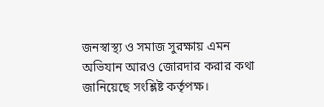জনস্বাস্থ্য ও সমাজ সুরক্ষায় এমন অভিযান আরও জোরদার করার কথা জানিয়েছে সংশ্লিষ্ট কর্তৃপক্ষ।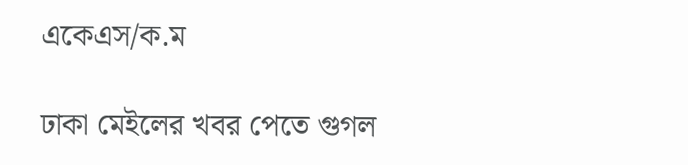একেএস/ক.ম

ঢাকা মেইলের খবর পেতে গুগল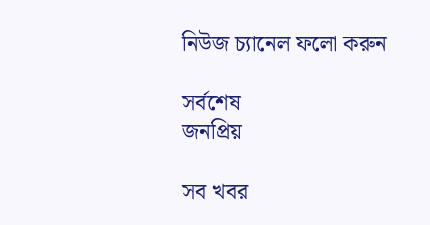নিউজ চ্যানেল ফলো করুন

সর্বশেষ
জনপ্রিয়

সব খবর